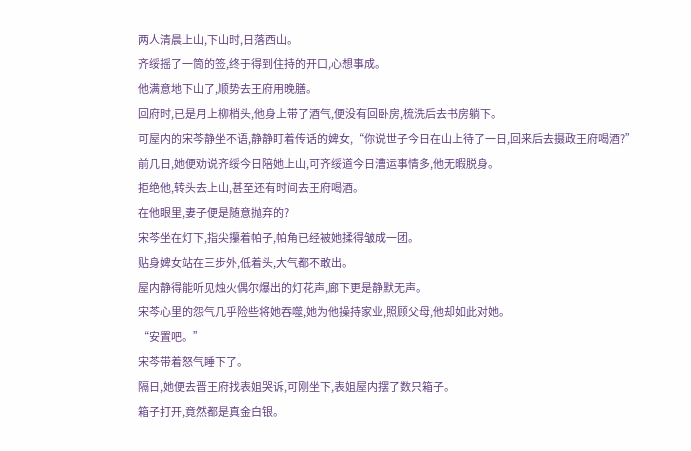两人清晨上山,下山时,日落西山。
齐绥摇了一筒的签,终于得到住持的开口,心想事成。
他满意地下山了,顺势去王府用晚膳。
回府时,已是月上柳梢头,他身上带了酒气,便没有回卧房,梳洗后去书房躺下。
可屋内的宋芩静坐不语,静静盯着传话的婢女,“你说世子今日在山上待了一日,回来后去摄政王府喝酒?”
前几日,她便劝说齐绥今日陪她上山,可齐绥道今日漕运事情多,他无暇脱身。
拒绝他,转头去上山,甚至还有时间去王府喝酒。
在他眼里,妻子便是随意抛弃的?
宋芩坐在灯下,指尖攥着帕子,帕角已经被她揉得皱成一团。
贴身婢女站在三步外,低着头,大气都不敢出。
屋内静得能听见烛火偶尔爆出的灯花声,廊下更是静默无声。
宋芩心里的怨气几乎险些将她吞噬,她为他操持家业,照顾父母,他却如此对她。
“安置吧。”
宋芩带着怒气睡下了。
隔日,她便去晋王府找表姐哭诉,可刚坐下,表姐屋内摆了数只箱子。
箱子打开,竟然都是真金白银。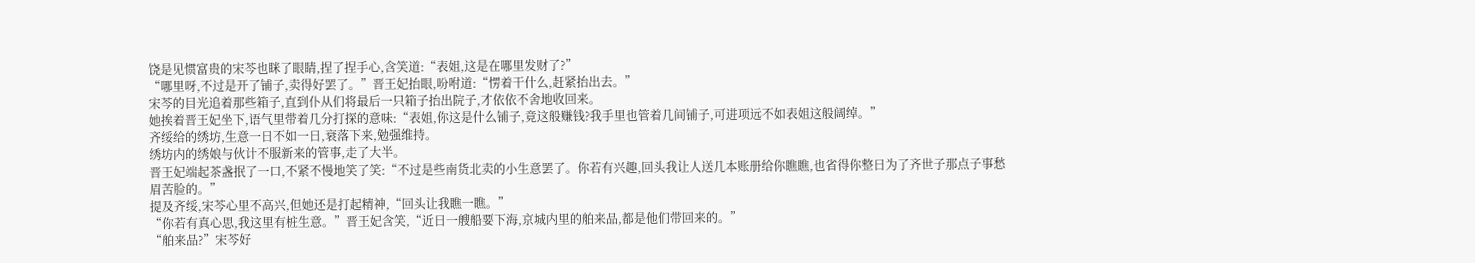饶是见惯富贵的宋芩也眯了眼睛,捏了捏手心,含笑道:“表姐,这是在哪里发财了?”
“哪里呀,不过是开了铺子,卖得好罢了。”晋王妃抬眼,吩咐道:“愣着干什么,赶紧抬出去。”
宋芩的目光追着那些箱子,直到仆从们将最后一只箱子抬出院子,才依依不舍地收回来。
她挨着晋王妃坐下,语气里带着几分打探的意味:“表姐,你这是什么铺子,竟这般赚钱?我手里也管着几间铺子,可进项远不如表姐这般阔绰。”
齐绥给的绣坊,生意一日不如一日,衰落下来,勉强维持。
绣坊内的绣娘与伙计不服新来的管事,走了大半。
晋王妃端起茶盏抿了一口,不紧不慢地笑了笑:“不过是些南货北卖的小生意罢了。你若有兴趣,回头我让人送几本账册给你瞧瞧,也省得你整日为了齐世子那点子事愁眉苦脸的。”
提及齐绥,宋芩心里不高兴,但她还是打起精神,“回头让我瞧一瞧。”
“你若有真心思,我这里有桩生意。”晋王妃含笑,“近日一艘船要下海,京城内里的舶来品,都是他们带回来的。”
“舶来品?”宋芩好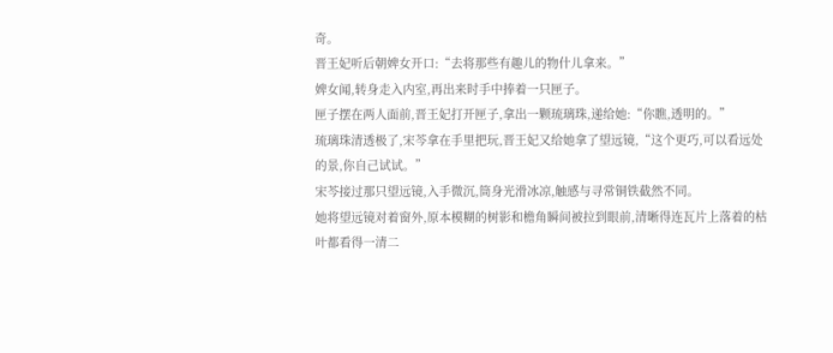奇。
晋王妃听后朝婢女开口:“去将那些有趣儿的物什儿拿来。”
婢女闻,转身走入内室,再出来时手中捧着一只匣子。
匣子摆在两人面前,晋王妃打开匣子,拿出一颗琉璃珠,递给她:“你瞧,透明的。”
琉璃珠清透极了,宋芩拿在手里把玩,晋王妃又给她拿了望远镜,“这个更巧,可以看远处的景,你自己试试。”
宋芩接过那只望远镜,入手微沉,筒身光滑冰凉,触感与寻常铜铁截然不同。
她将望远镜对着窗外,原本模糊的树影和檐角瞬间被拉到眼前,清晰得连瓦片上落着的枯叶都看得一清二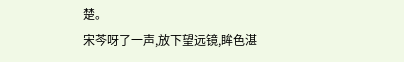楚。
宋芩呀了一声,放下望远镜,眸色湛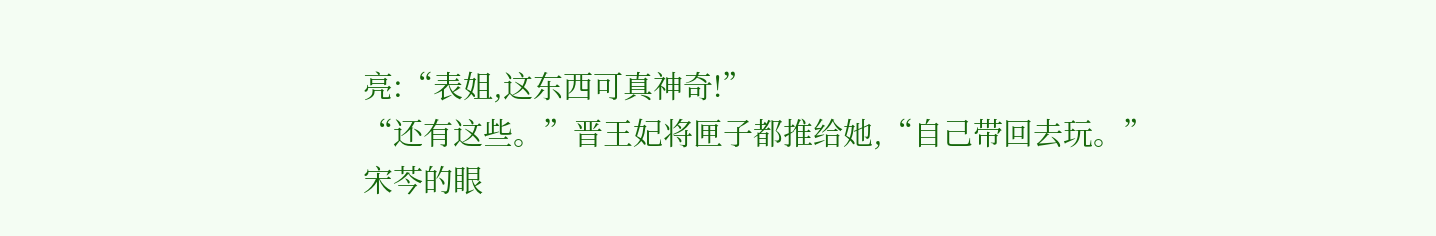亮:“表姐,这东西可真神奇!”
“还有这些。”晋王妃将匣子都推给她,“自己带回去玩。”
宋芩的眼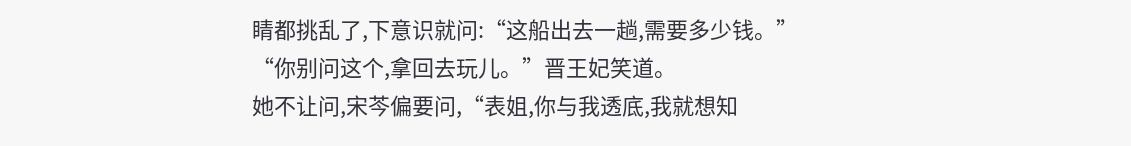睛都挑乱了,下意识就问:“这船出去一趟,需要多少钱。”
“你别问这个,拿回去玩儿。”晋王妃笑道。
她不让问,宋芩偏要问,“表姐,你与我透底,我就想知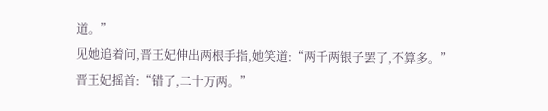道。”
见她追着问,晋王妃伸出两根手指,她笑道:“两千两银子罢了,不算多。”
晋王妃摇首:“错了,二十万两。”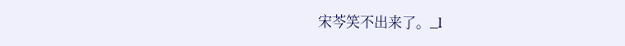宋芩笑不出来了。_l